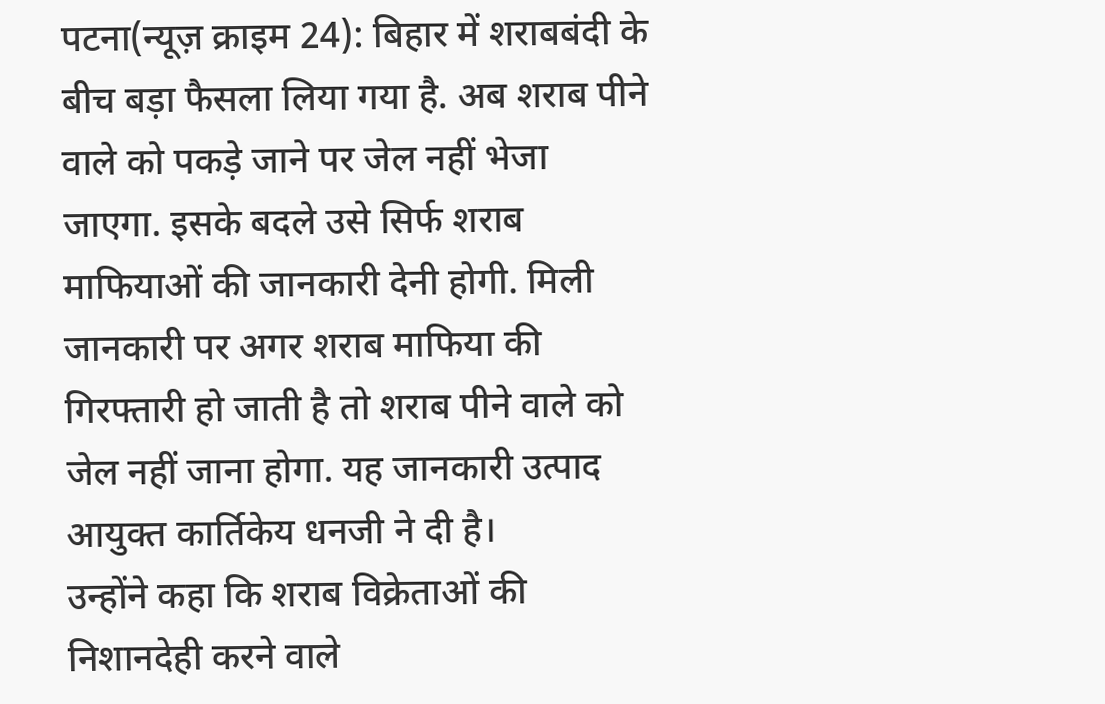पटना(न्यूज़ क्राइम 24): बिहार में शराबबंदी के बीच बड़ा फैसला लिया गया है. अब शराब पीने वाले को पकड़े जाने पर जेल नहीं भेजा जाएगा. इसके बदले उसे सिर्फ शराब माफियाओं की जानकारी देनी होगी. मिली जानकारी पर अगर शराब माफिया की गिरफ्तारी हो जाती है तो शराब पीने वाले को जेल नहीं जाना होगा. यह जानकारी उत्पाद आयुक्त कार्तिकेय धनजी ने दी है।
उन्होंने कहा कि शराब विक्रेताओं की निशानदेही करने वाले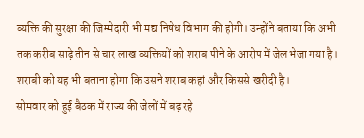व्यक्ति की सुरक्षा की जिम्मेदारी भी मद्य निषेध विभाग की होगी। उन्होंने बताया कि अभी तक करीब साढ़े तीन से चार लाख व्यक्तियों को शराब पीने के आरोप में जेल भेजा गया है। शराबी को यह भी बताना होगा कि उसने शराब कहां और किससे खरीदी है।
सोमवार को हुई बैठक में राज्य की जेलों में बढ़ रहे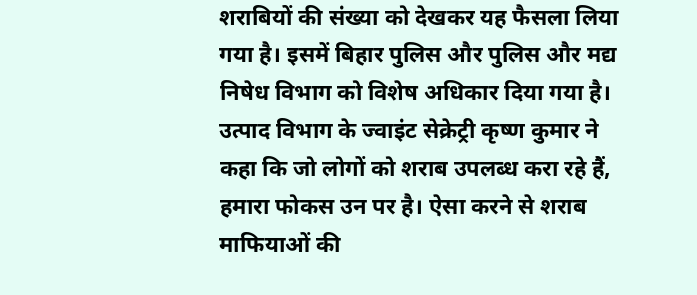शराबियों की संख्या को देखकर यह फैसला लिया गया है। इसमें बिहार पुलिस और पुलिस और मद्य निषेध विभाग को विशेष अधिकार दिया गया है। उत्पाद विभाग के ज्वाइंट सेक्रेट्री कृष्ण कुमार ने कहा कि जो लोगों को शराब उपलब्ध करा रहे हैं, हमारा फोकस उन पर है। ऐसा करने से शराब माफियाओं की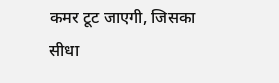कमर टूट जाएगी, जिसका सीधा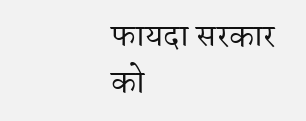फायदा सरकार को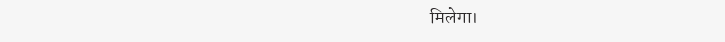मिलेगा।